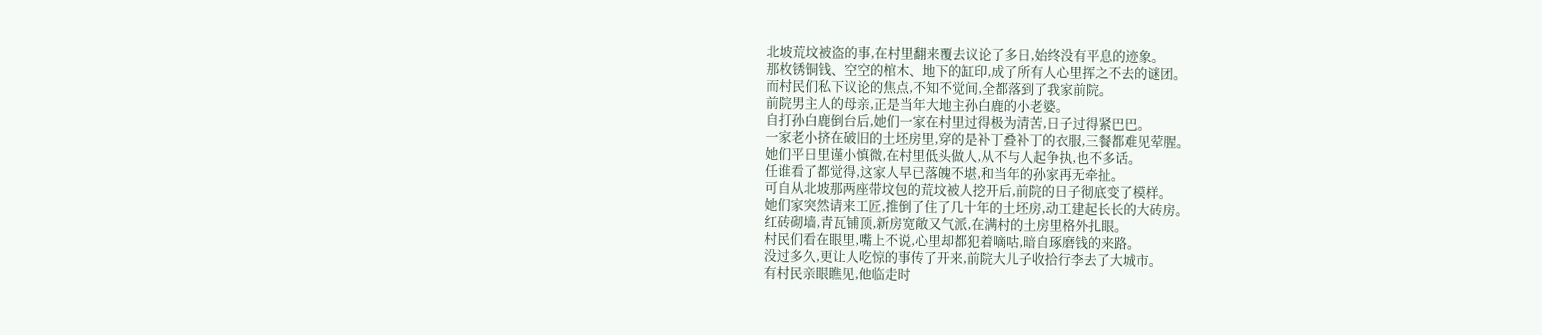北坡荒坟被盗的事,在村里翻来覆去议论了多日,始终没有平息的迹象。
那枚锈铜钱、空空的棺木、地下的缸印,成了所有人心里挥之不去的谜团。
而村民们私下议论的焦点,不知不觉间,全都落到了我家前院。
前院男主人的母亲,正是当年大地主孙白鹿的小老婆。
自打孙白鹿倒台后,她们一家在村里过得极为清苦,日子过得紧巴巴。
一家老小挤在破旧的土坯房里,穿的是补丁叠补丁的衣服,三餐都难见荤腥。
她们平日里谨小慎微,在村里低头做人,从不与人起争执,也不多话。
任谁看了都觉得,这家人早已落魄不堪,和当年的孙家再无牵扯。
可自从北坡那两座带坟包的荒坟被人挖开后,前院的日子彻底变了模样。
她们家突然请来工匠,推倒了住了几十年的土坯房,动工建起长长的大砖房。
红砖砌墙,青瓦铺顶,新房宽敞又气派,在满村的土房里格外扎眼。
村民们看在眼里,嘴上不说,心里却都犯着嘀咕,暗自琢磨钱的来路。
没过多久,更让人吃惊的事传了开来,前院大儿子收拾行李去了大城市。
有村民亲眼瞧见,他临走时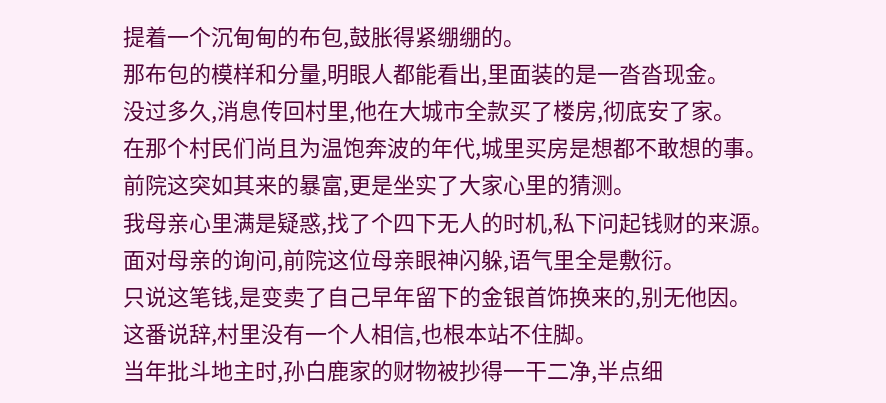提着一个沉甸甸的布包,鼓胀得紧绷绷的。
那布包的模样和分量,明眼人都能看出,里面装的是一沓沓现金。
没过多久,消息传回村里,他在大城市全款买了楼房,彻底安了家。
在那个村民们尚且为温饱奔波的年代,城里买房是想都不敢想的事。
前院这突如其来的暴富,更是坐实了大家心里的猜测。
我母亲心里满是疑惑,找了个四下无人的时机,私下问起钱财的来源。
面对母亲的询问,前院这位母亲眼神闪躲,语气里全是敷衍。
只说这笔钱,是变卖了自己早年留下的金银首饰换来的,别无他因。
这番说辞,村里没有一个人相信,也根本站不住脚。
当年批斗地主时,孙白鹿家的财物被抄得一干二净,半点细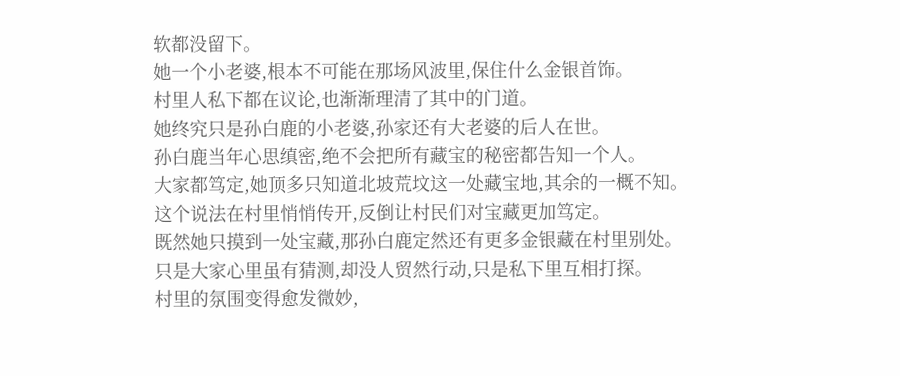软都没留下。
她一个小老婆,根本不可能在那场风波里,保住什么金银首饰。
村里人私下都在议论,也渐渐理清了其中的门道。
她终究只是孙白鹿的小老婆,孙家还有大老婆的后人在世。
孙白鹿当年心思缜密,绝不会把所有藏宝的秘密都告知一个人。
大家都笃定,她顶多只知道北坡荒坟这一处藏宝地,其余的一概不知。
这个说法在村里悄悄传开,反倒让村民们对宝藏更加笃定。
既然她只摸到一处宝藏,那孙白鹿定然还有更多金银藏在村里别处。
只是大家心里虽有猜测,却没人贸然行动,只是私下里互相打探。
村里的氛围变得愈发微妙,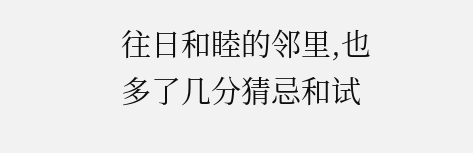往日和睦的邻里,也多了几分猜忌和试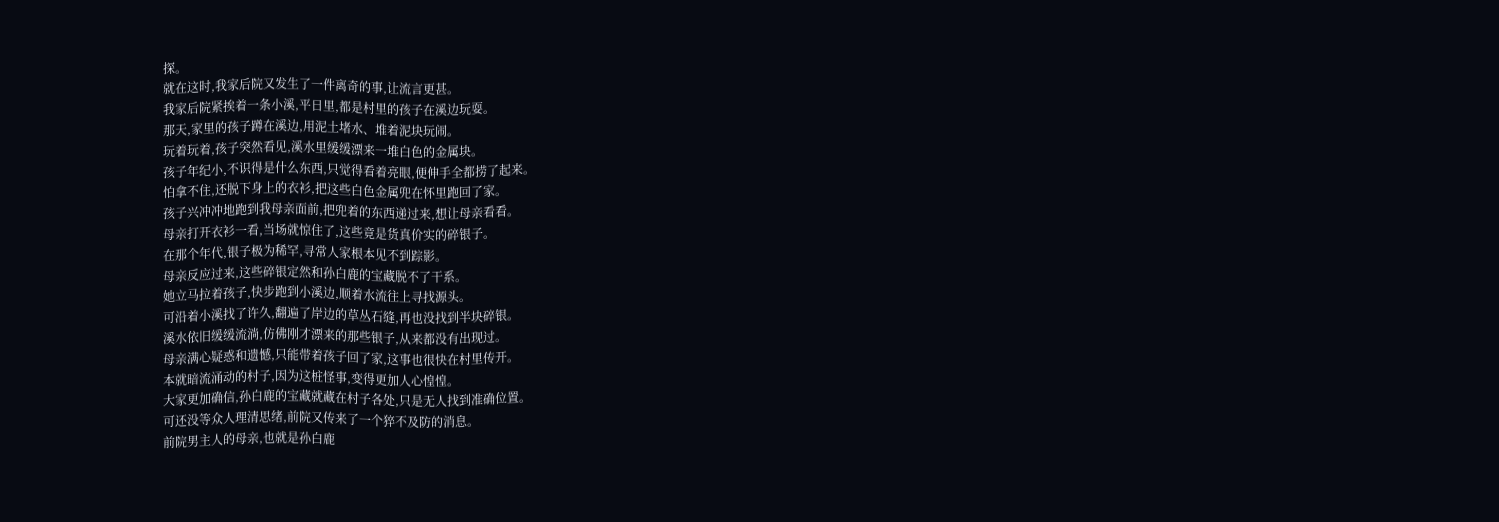探。
就在这时,我家后院又发生了一件离奇的事,让流言更甚。
我家后院紧挨着一条小溪,平日里,都是村里的孩子在溪边玩耍。
那天,家里的孩子蹲在溪边,用泥土堵水、堆着泥块玩闹。
玩着玩着,孩子突然看见,溪水里缓缓漂来一堆白色的金属块。
孩子年纪小,不识得是什么东西,只觉得看着亮眼,便伸手全都捞了起来。
怕拿不住,还脱下身上的衣衫,把这些白色金属兜在怀里跑回了家。
孩子兴冲冲地跑到我母亲面前,把兜着的东西递过来,想让母亲看看。
母亲打开衣衫一看,当场就惊住了,这些竟是货真价实的碎银子。
在那个年代,银子极为稀罕,寻常人家根本见不到踪影。
母亲反应过来,这些碎银定然和孙白鹿的宝藏脱不了干系。
她立马拉着孩子,快步跑到小溪边,顺着水流往上寻找源头。
可沿着小溪找了许久,翻遍了岸边的草丛石缝,再也没找到半块碎银。
溪水依旧缓缓流淌,仿佛刚才漂来的那些银子,从来都没有出现过。
母亲满心疑惑和遗憾,只能带着孩子回了家,这事也很快在村里传开。
本就暗流涌动的村子,因为这桩怪事,变得更加人心惶惶。
大家更加确信,孙白鹿的宝藏就藏在村子各处,只是无人找到准确位置。
可还没等众人理清思绪,前院又传来了一个猝不及防的消息。
前院男主人的母亲,也就是孙白鹿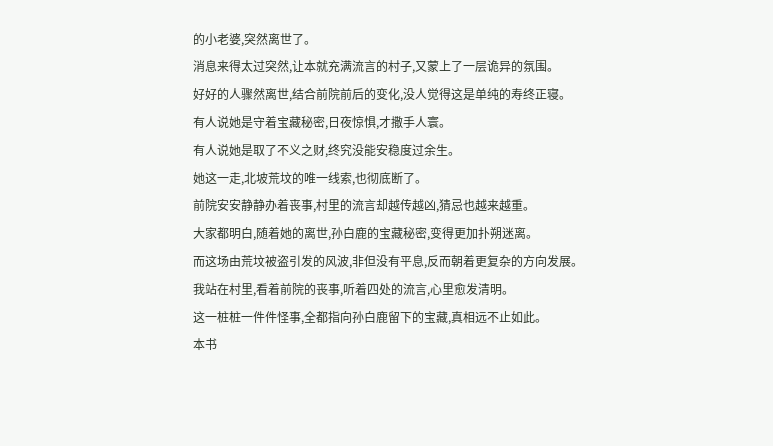的小老婆,突然离世了。
消息来得太过突然,让本就充满流言的村子,又蒙上了一层诡异的氛围。
好好的人骤然离世,结合前院前后的变化,没人觉得这是单纯的寿终正寝。
有人说她是守着宝藏秘密,日夜惊惧,才撒手人寰。
有人说她是取了不义之财,终究没能安稳度过余生。
她这一走,北坡荒坟的唯一线索,也彻底断了。
前院安安静静办着丧事,村里的流言却越传越凶,猜忌也越来越重。
大家都明白,随着她的离世,孙白鹿的宝藏秘密,变得更加扑朔迷离。
而这场由荒坟被盗引发的风波,非但没有平息,反而朝着更复杂的方向发展。
我站在村里,看着前院的丧事,听着四处的流言,心里愈发清明。
这一桩桩一件件怪事,全都指向孙白鹿留下的宝藏,真相远不止如此。
本书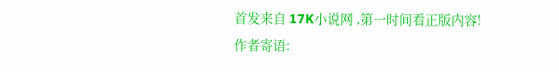首发来自 17K小说网 ,第一时间看正版内容!
作者寄语: